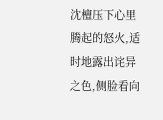沈檀压下心里腾起的怒火,适时地露出诧异之色,侧脸看向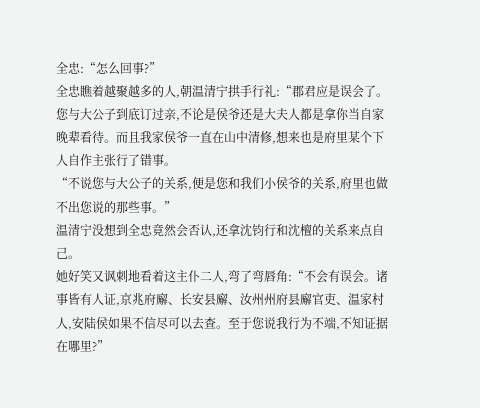全忠:“怎么回事?”
全忠瞧着越聚越多的人,朝温清宁拱手行礼:“郡君应是误会了。您与大公子到底订过亲,不论是侯爷还是大夫人都是拿你当自家晚辈看待。而且我家侯爷一直在山中清修,想来也是府里某个下人自作主张行了错事。
“不说您与大公子的关系,便是您和我们小侯爷的关系,府里也做不出您说的那些事。”
温清宁没想到全忠竟然会否认,还拿沈钧行和沈檀的关系来点自己。
她好笑又讽刺地看着这主仆二人,弯了弯唇角:“不会有误会。诸事皆有人证,京兆府廨、长安县廨、汝州州府县廨官吏、温家村人,安陆侯如果不信尽可以去查。至于您说我行为不端,不知证据在哪里?”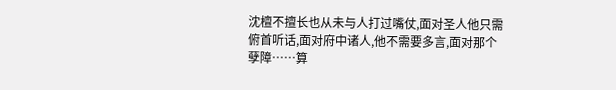沈檀不擅长也从未与人打过嘴仗,面对圣人他只需俯首听话,面对府中诸人,他不需要多言,面对那个孽障……算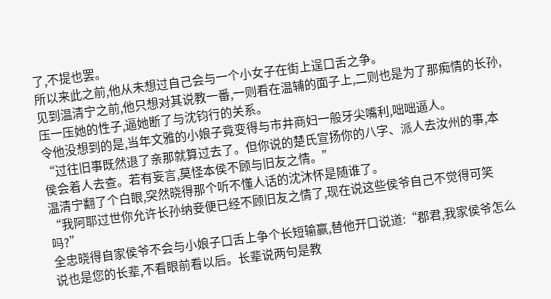了,不提也罢。
所以来此之前,他从未想过自己会与一个小女子在街上逞口舌之争。
见到温清宁之前,他只想对其说教一番,一则看在温辅的面子上,二则也是为了那痴情的长孙,压一压她的性子,逼她断了与沈钧行的关系。
令他没想到的是,当年文雅的小娘子竟变得与市井商妇一般牙尖嘴利,咄咄逼人。
“过往旧事既然退了亲那就算过去了。但你说的楚氏宣扬你的八字、派人去汝州的事,本侯会着人去查。若有妄言,莫怪本侯不顾与旧友之情。”
温清宁翻了个白眼,突然晓得那个听不懂人话的沈沐怀是随谁了。
“我阿耶过世你允许长孙纳妾便已经不顾旧友之情了,现在说这些侯爷自己不觉得可笑吗?”
全忠晓得自家侯爷不会与小娘子口舌上争个长短输赢,替他开口说道:“郡君,我家侯爷怎么说也是您的长辈,不看眼前看以后。长辈说两句是教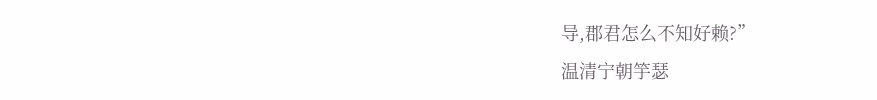导,郡君怎么不知好赖?”
温清宁朝竽瑟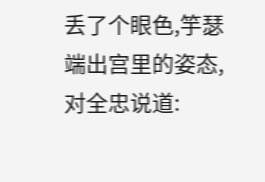丢了个眼色,竽瑟端出宫里的姿态,对全忠说道: